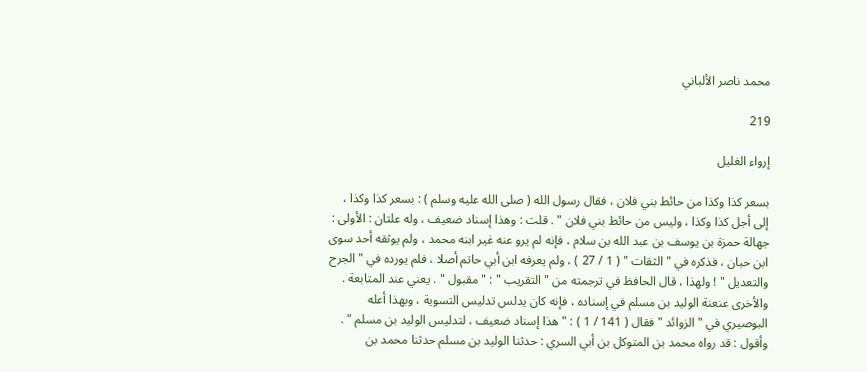محمد ناصر الألباني

219

إرواء الغليل

بسعر كذا وكذا من حائط بني فلان ، فقال رسول الله ( صلى الله عليه وسلم ) : بسعر كذا وكذا ، إلى أجل كذا وكذا ، وليس من حائط بني فلان " . قلت : وهذا إسناد ضعيف ، وله علتان : الأولى : جهالة حمزة بن يوسف بن عبد الله بن سلام ، فإنه لم يرو عنه غير ابنه محمد ، ولم يوثقه أحد سوى ابن حبان ، فذكره في " الثقات " ( 1 / 27 ) ، ولم يعرفه ابن أبي حاتم أصلا ، فلم يورده في " الجرح والتعديل " ! ولهذا ، قال الحافظ في ترجمته من " التقريب " : " مقبول " . يعني عند المتابعة . والأخرى عنعنة الوليد بن مسلم في إسناده ، فإنه كان يدلس تدليس التسوية ، وبهذا أعله البوصيري في " الزوائد " فقال ( 141 / 1 ) : " هذا إسناد ضعيف ، لتدليس الوليد بن مسلم " . وأقول : قد رواه محمد بن المتوكل بن أبي السري : حدثنا الوليد بن مسلم حدثنا محمد بن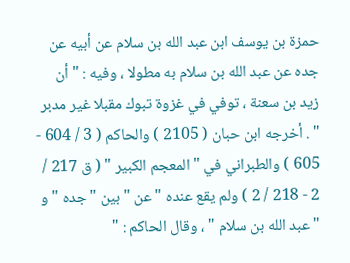حمزة بن يوسف ابن عبد الله بن سلام عن أبيه عن جده عن عبد الله بن سلام به مطولا ، وفيه : " أن زيد بن سعنة ، توفي في غزوة تبوك مقبلا غير مدبر " . أخرجه ابن حبان ( 2105 ) والحاكم ( 3 / 604 - 605 ) والطبراني في " المعجم الكبير " ( ق 217 / 2 - 218 / 2 ) ولم يقع عنده " عن " بين " جده " و " عبد الله بن سلام " ، وقال الحاكم : "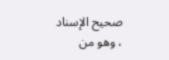صحيح الإسناد ، وهو من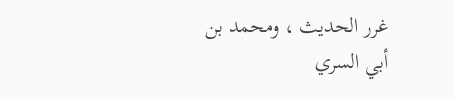غرر الحديث ، ومحمد بن أبي السري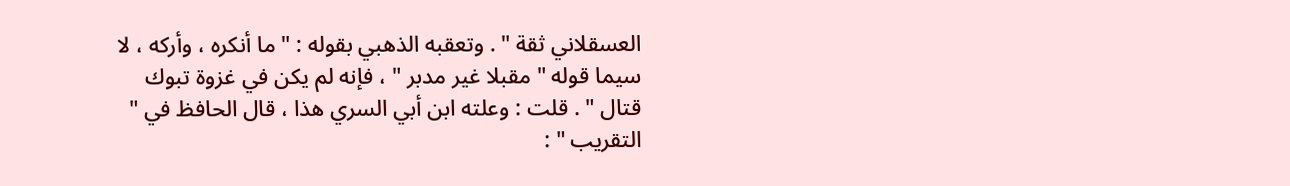العسقلاني ثقة " . وتعقبه الذهبي بقوله : " ما أنكره ، وأركه ، لا سيما قوله " مقبلا غير مدبر " ، فإنه لم يكن في غزوة تبوك قتال " . قلت : وعلته ابن أبي السري هذا ، قال الحافظ في " التقريب " :